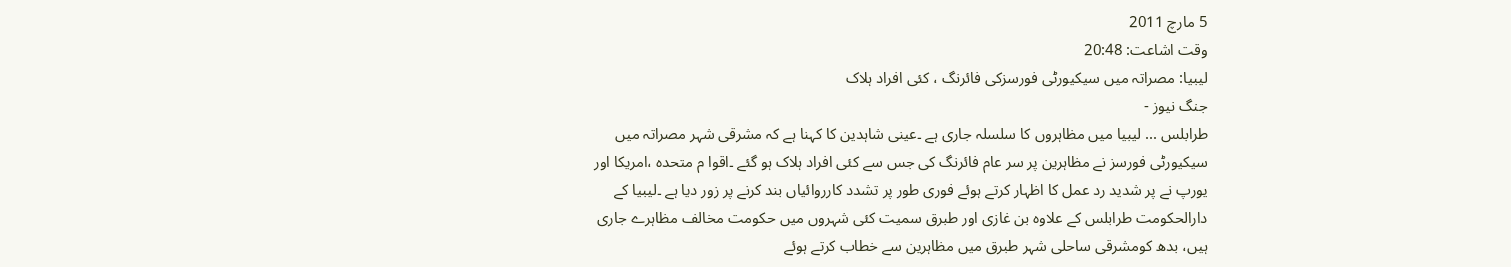5 مارچ 2011
وقت اشاعت: 20:48
لیبیا: مصراتہ میں سیکیورٹی فورسزکی فائرنگ ، کئی افراد ہلاک
جنگ نیوز -
طرابلس ... لیبیا میں مظاہروں کا سلسلہ جاری ہے ۔عینی شاہدین کا کہنا ہے کہ مشرقی شہر مصراتہ میں سیکیورٹی فورسز نے مظاہرین پر سر عام فائرنگ کی جس سے کئی افراد ہلاک ہو گئے ۔اقوا م متحدہ ،امریکا اور یورپ نے پر شدید رد عمل کا اظہار کرتے ہوئے فوری طور پر تشدد کارروائیاں بند کرنے پر زور دیا ہے ۔لیبیا کے دارالحکومت طرابلس کے علاوہ بن غازی اور طبرق سمیت کئی شہروں میں حکومت مخالف مظاہرے جاری ہیں، بدھ کومشرقی ساحلی شہر طبرق میں مظاہرین سے خطاب کرتے ہوئے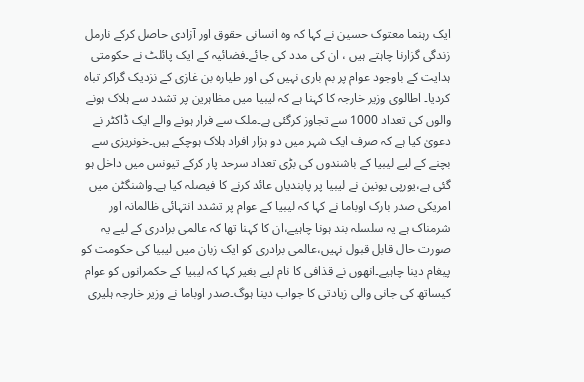ایک رہنما معتوک حسین نے کہا کہ وہ انسانی حقوق اور آزادی حاصل کرکے نارمل زندگی گزارنا چاہتے ہیں ، ان کی مدد کی جائے۔فضائیہ کے ایک پائلٹ نے حکومتی ہدایت کے باوجود عوام پر بم باری نہیں کی اور طیارہ بن غازی کے نزدیک گراکر تباہ کردیا۔ اطالوی وزیر خارجہ کا کہنا ہے کہ لیبیا میں مظاہرین پر تشدد سے ہلاک ہونے والوں کی تعداد 1000 سے تجاوز کرگئی ہے۔ملک سے فرار ہونے والے ایک ڈاکٹر نے دعویٰ کیا ہے کہ صرف ایک شہر میں دو ہزار افراد ہلاک ہوچکے ہیں۔خونریزی سے بچنے کے لیے لیبیا کے باشندوں کی بڑی تعداد سرحد پار کرکے تیونس میں داخل ہو گئی ہے،یورپی یونین نے لیبیا پر پابندیاں عائد کرنے کا فیصلہ کیا ہے۔واشنگٹن میں امریکی صدر بارک اوباما نے کہا کہ لیبیا کے عوام پر تشدد انتہائی ظالمانہ اور شرمناک ہے یہ سلسلہ بند ہونا چاہیے،ان کا کہنا تھا کہ عالمی برادری کے لیے یہ صورت حال قابل قبول نہیں،عالمی برادری کو ایک زبان میں لیبیا کی حکومت کو پیغام دینا چاہیے۔انھوں نے قذافی کا نام لیے بغیر کہا کہ لیبیا کے حکمرانوں کو عوام کیساتھ کی جانی والی زیادتی کا جواب دینا ہوگ۔صدر اوباما نے وزیر خارجہ ہلیری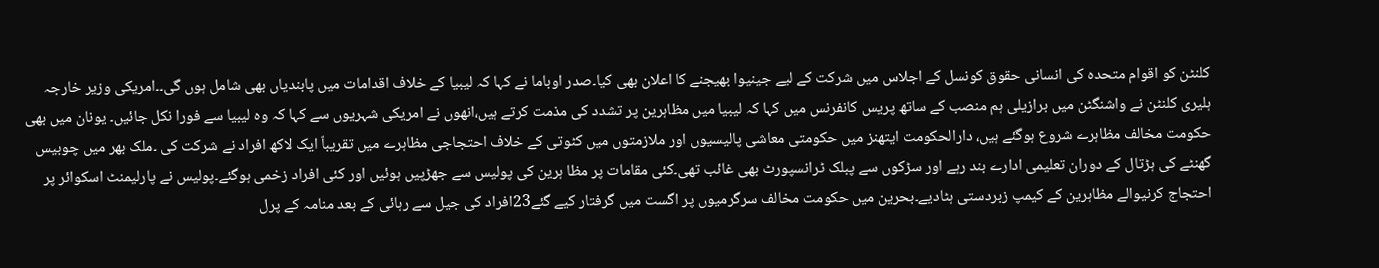کلنٹن کو اقوام متحدہ کی انسانی حقوق کونسل کے اجلاس میں شرکت کے لیے جینیوا بھیجنے کا اعلان بھی کیا۔صدر اوباما نے کہا کہ لیبیا کے خلاف اقدامات میں پابندیاں بھی شامل ہوں گی۔۔امریکی وزیر خارجہ ہلیری کلنٹن نے واشنگٹن میں برازیلی ہم منصب کے ساتھ پریس کانفرنس میں کہا کہ لیبیا میں مظاہرین پر تشدد کی مذمت کرتے ہیں،انھوں نے امریکی شہریوں سے کہا کہ وہ لیبیا سے فورا نکل جائیں۔ یونان میں بھی حکومت مخالف مظاہرے شروع ہوگئے ہیں، دارالحکومت ایتھنز میں حکومتی معاشی پالیسیوں اور ملازمتوں میں کٹوتی کے خلاف احتجاجی مظاہرے میں تقریباّ ایک لاکھ افراد نے شرکت کی ۔ملک بھر میں چوبیس گھنٹے کی ہڑتال کے دوران تعلیمی ادارے بند رہے اور سڑکوں سے پبلک ٹرانسپورٹ بھی غائب تھی۔کئی مقامات پر مظا ہرین کی پولیس سے جھڑپیں ہوئیں اور کئی افراد زخمی ہوگئے۔پولیس نے پارلیمنٹ اسکوائر پر احتجاج کرنیوالے مظاہرین کے کیمپ زبردستی ہٹادیے۔بحرین میں حکومت مخالف سرگرمیوں پر اگست میں گرفتار کیے گئے23افراد کی جیل سے رہائی کے بعد منامہ کے پرل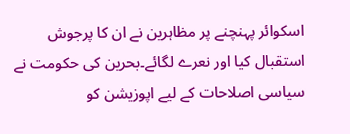اسکوائر پہنچنے پر مظاہرین نے ان کا پرجوش استقبال کیا اور نعرے لگائے۔بحرین کی حکومت نے سیاسی اصلاحات کے لیے اپوزیشن کو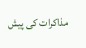مذاکرات کی پیش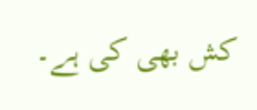کش بھی کی ہے۔